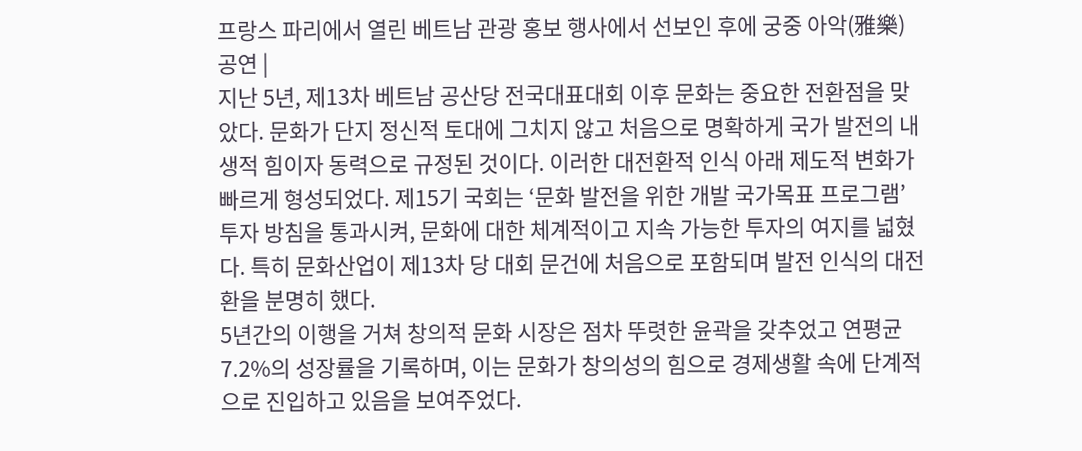프랑스 파리에서 열린 베트남 관광 홍보 행사에서 선보인 후에 궁중 아악(雅樂) 공연 |
지난 5년, 제13차 베트남 공산당 전국대표대회 이후 문화는 중요한 전환점을 맞았다. 문화가 단지 정신적 토대에 그치지 않고 처음으로 명확하게 국가 발전의 내생적 힘이자 동력으로 규정된 것이다. 이러한 대전환적 인식 아래 제도적 변화가 빠르게 형성되었다. 제15기 국회는 ‘문화 발전을 위한 개발 국가목표 프로그램’ 투자 방침을 통과시켜, 문화에 대한 체계적이고 지속 가능한 투자의 여지를 넓혔다. 특히 문화산업이 제13차 당 대회 문건에 처음으로 포함되며 발전 인식의 대전환을 분명히 했다.
5년간의 이행을 거쳐 창의적 문화 시장은 점차 뚜렷한 윤곽을 갖추었고 연평균 7.2%의 성장률을 기록하며, 이는 문화가 창의성의 힘으로 경제생활 속에 단계적으로 진입하고 있음을 보여주었다.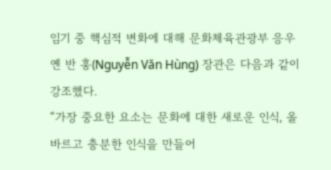임기 중 핵심적 변화에 대해 문화체육관광부 응우옌 반 훙(Nguyễn Văn Hùng) 장관은 다음과 같이 강조했다.
“가장 중요한 요소는 문화에 대한 새로운 인식, 올바르고 충분한 인식을 만들어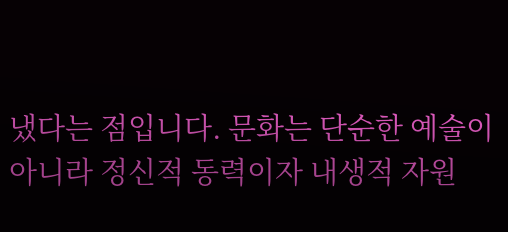냈다는 점입니다. 문화는 단순한 예술이 아니라 정신적 동력이자 내생적 자원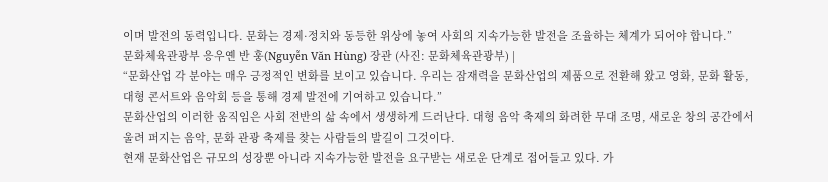이며 발전의 동력입니다. 문화는 경제·정치와 동등한 위상에 놓여 사회의 지속가능한 발전을 조율하는 체계가 되어야 합니다.”
문화체육관광부 응우옌 반 훙(Nguyễn Văn Hùng) 장관 (사진: 문화체육관광부) |
“문화산업 각 분야는 매우 긍정적인 변화를 보이고 있습니다. 우리는 잠재력을 문화산업의 제품으로 전환해 왔고 영화, 문화 활동, 대형 콘서트와 음악회 등을 통해 경제 발전에 기여하고 있습니다.”
문화산업의 이러한 움직임은 사회 전반의 삶 속에서 생생하게 드러난다. 대형 음악 축제의 화려한 무대 조명, 새로운 창의 공간에서 울려 퍼지는 음악, 문화 관광 축제를 찾는 사람들의 발길이 그것이다.
현재 문화산업은 규모의 성장뿐 아니라 지속가능한 발전을 요구받는 새로운 단계로 접어들고 있다. 가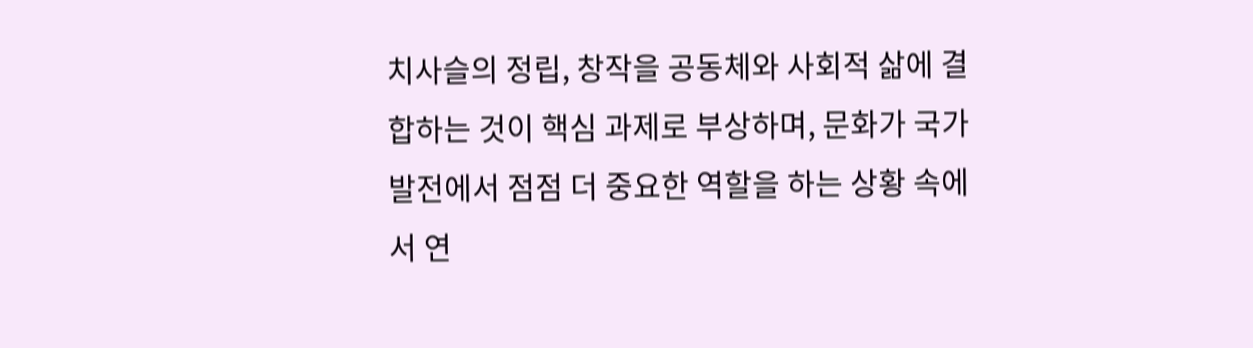치사슬의 정립, 창작을 공동체와 사회적 삶에 결합하는 것이 핵심 과제로 부상하며, 문화가 국가 발전에서 점점 더 중요한 역할을 하는 상황 속에서 연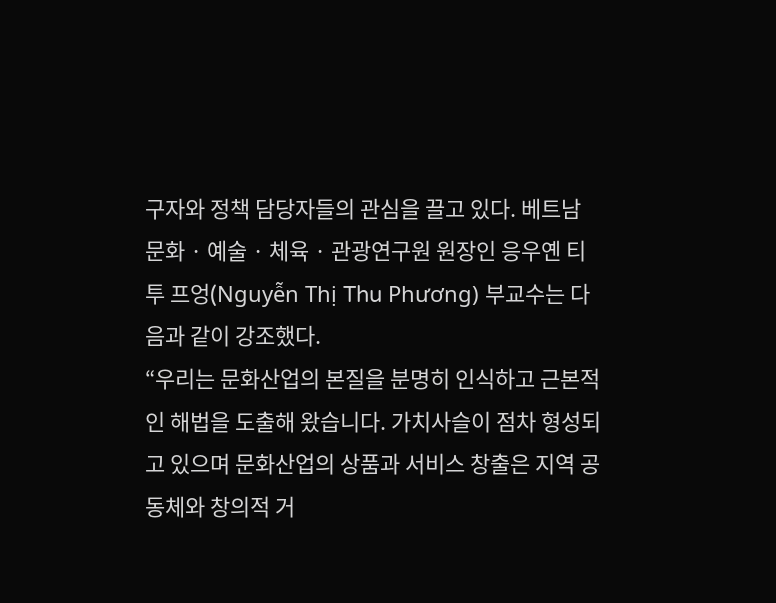구자와 정책 담당자들의 관심을 끌고 있다. 베트남 문화 · 예술 · 체육 · 관광연구원 원장인 응우옌 티 투 프엉(Nguyễn Thị Thu Phương) 부교수는 다음과 같이 강조했다.
“우리는 문화산업의 본질을 분명히 인식하고 근본적인 해법을 도출해 왔습니다. 가치사슬이 점차 형성되고 있으며 문화산업의 상품과 서비스 창출은 지역 공동체와 창의적 거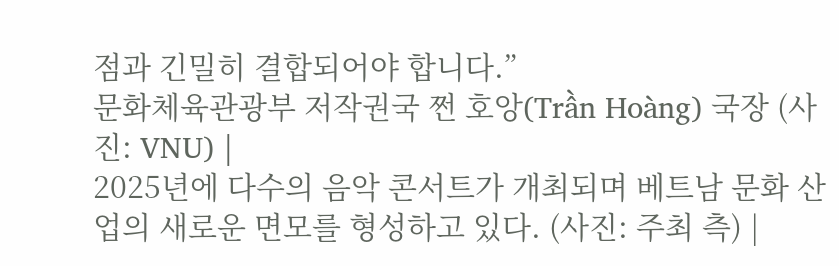점과 긴밀히 결합되어야 합니다.”
문화체육관광부 저작권국 쩐 호앙(Trần Hoàng) 국장 (사진: VNU) |
2025년에 다수의 음악 콘서트가 개최되며 베트남 문화 산업의 새로운 면모를 형성하고 있다. (사진: 주최 측) |